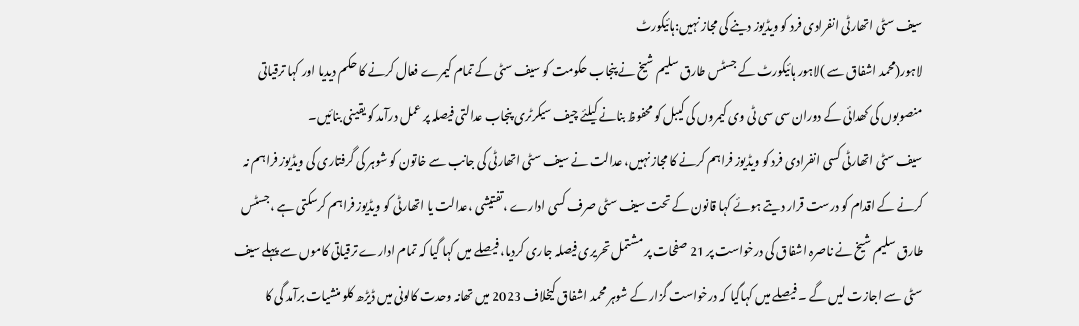سیف سٹی اتھارٹی انفرادی فرد کو ویڈیوز دینے کی مجاز نہیں:ہائیکورٹ
لاہور(محمد اشفاق سے )لاہور ہائیکورٹ کے جسٹس طارق سلیم شیخ نے پنجاب حکومت کو سیف سٹی کے تمام کیمرے فعال کرنے کا حکم دیدیا اور کہا ترقیاتی منصوبوں کی کھدائی کے دوران سی سی ٹی وی کیمروں کی کیبل کو محفوظ بنانے کیلئے چیف سیکرٹری پنجاب عدالتی فیصلہ پر عمل درآمد کو یقینی بنائیں۔
سیف سٹی اتھارٹی کسی انفرادی فرد کو ویڈیوز فراہم کرنے کا مجاز نہیں، عدالت نے سیف سٹی اتھارٹی کی جانب سے خاتون کو شوہر کی گرفتاری کی ویڈیوز فراہم نہ کرنے کے اقدام کو درست قرار دیتے ہوئے کہا قانون کے تحت سیف سٹی صرف کسی ادارے ،تفتیشی ،عدالت یا اتھارٹی کو ویڈیوز فراہم کرسکتی ہے ،جسٹس طارق سلیم شیخ نے ناصرہ اشفاق کی درخواست پر 21 صفحات پر مشتمل تحریری فیصلہ جاری کردیا، فیصلے میں کہا گیا کہ تمام ادارے ترقیاتی کاموں سے پہلے سیف سٹی سے اجازت لیں گے ۔ فیصلے میں کہاگیا کہ درخواست گزار کے شوہر محمد اشفاق کیخلاف 2023 میں تھانہ وحدت کالونی میں ڈیڑھ کلو منشیات برآمد گی کا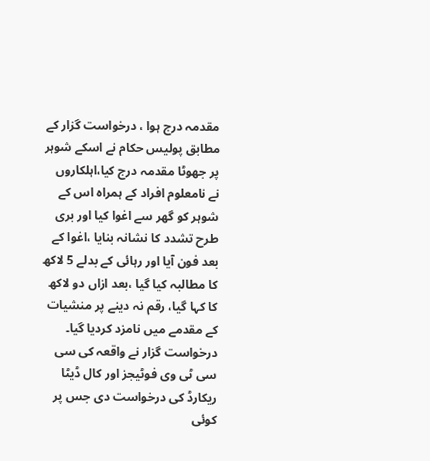مقدمہ درج ہوا ، درخواست گزار کے مطابق پولیس حکام نے اسکے شوہر پر جھوٹا مقدمہ درج کیا،اہلکاروں نے نامعلوم افراد کے ہمراہ اس کے شوہر کو گھر سے اغوا کیا اور بری طرح تشدد کا نشانہ بنایا ،اغوا کے بعد فون آیا اور رہائی کے بدلے 5 لاکھ کا مطالبہ کیا گیا ،بعد ازاں دو لاکھ کا کہا گیا، رقم نہ دینے پر منشیات کے مقدمے میں نامزد کردیا گیا۔
درخواست گزار نے واقعہ کی سی سی ٹی وی فوٹیجز اور کال ڈیٹا ریکارڈ کی درخواست دی جس پر کوئی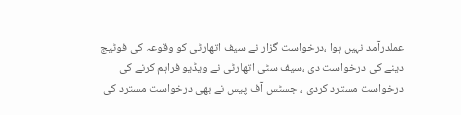عملدرآمد نہیں ہوا ،درخواست گزار نے سیف اتھارٹی کو وقوعہ کی فوٹیج دینے کی درخواست دی ،سیف سٹی اتھارٹی نے ویڈیو فراہم کرنے کی درخواست مسترد کردی ، جسٹس آف پیس نے بھی درخواست مسترد کی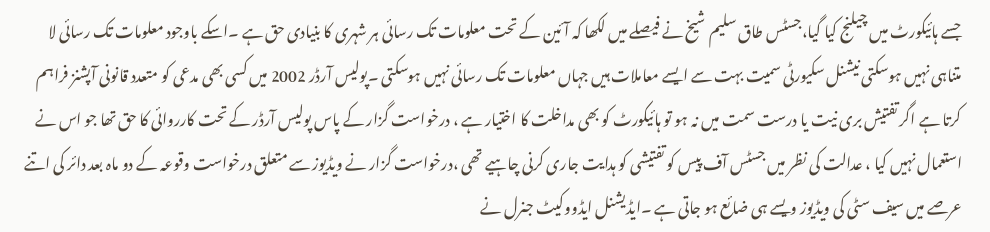جسے ہائیکورٹ میں چیلنج کیا گیا،جسٹس طاق سلیم شیخ نے فیصلے میں لکھا کہ آئین کے تحت معلومات تک رسائی ہر شہری کا بنیادی حق ہے ۔اسکے باوجود معلومات تک رسائی لا متناہی نہیں ہوسکتی نیشنل سکیورٹی سمیت بہت سے ایسے معاملات ہیں جہاں معلومات تک رسائی نہیں ہوسکتی ۔پولیس آرڈر 2002 میں کسی بھی مدعی کو متعدد قانونی آپشنز فراہم کرتا ہے اگر تفتیش بری نیت یا درست سمت میں نہ ہو تو ہائیکورٹ کو بھی مداخلت کا اختیار ہے ، درخواست گزار کے پاس پولیس آرڈر کے تحت کارروائی کا حق تھا جو اس نے استعمال نہیں کیا ، عدالت کی نظر میں جسٹس آف پیس کو تفتیشی کو ہدایت جاری کرنی چاہیے تھی ،درخواست گزار نے ویڈیوز سے متعلق درخواست وقوعہ کے دو ماہ بعد دائر کی اتنے عرصے میں سیف سٹی کی ویڈیوز ویسے ہی ضائع ہو جاتی ہے ۔ایڈیشنل ایڈووکیٹ جنرل نے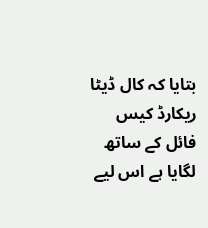بتایا کہ کال ڈیٹا ریکارڈ کیس فائل کے ساتھ لگایا ہے اس لیے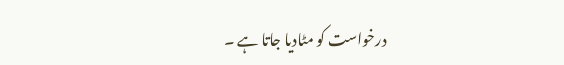درخواست کو مٹادیا جاتا ہے ۔